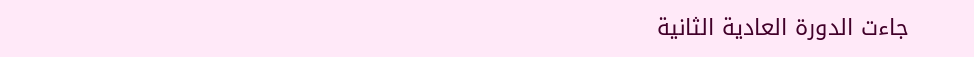جاءت الدورة العادية الثانية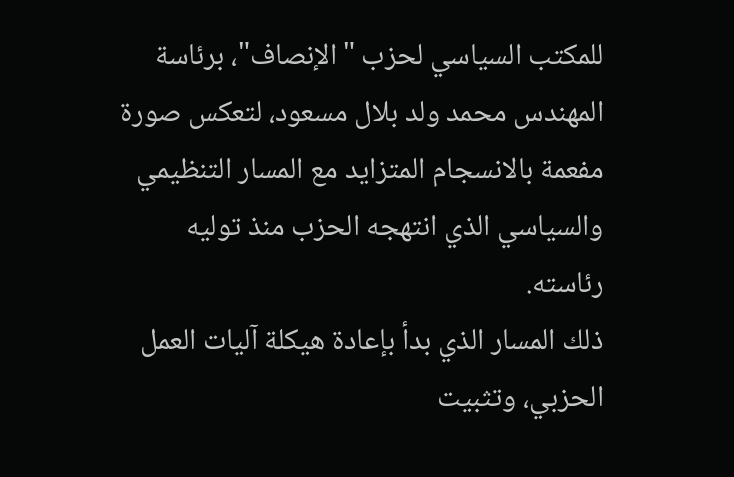للمكتب السياسي لحزب "الإنصاف"، برئاسة المهندس محمد ولد بلال مسعود، لتعكس صورة مفعمة بالانسجام المتزايد مع المسار التنظيمي والسياسي الذي انتهجه الحزب منذ توليه رئاسته.
ذلك المسار الذي بدأ بإعادة هيكلة آليات العمل الحزبي، وتثبيت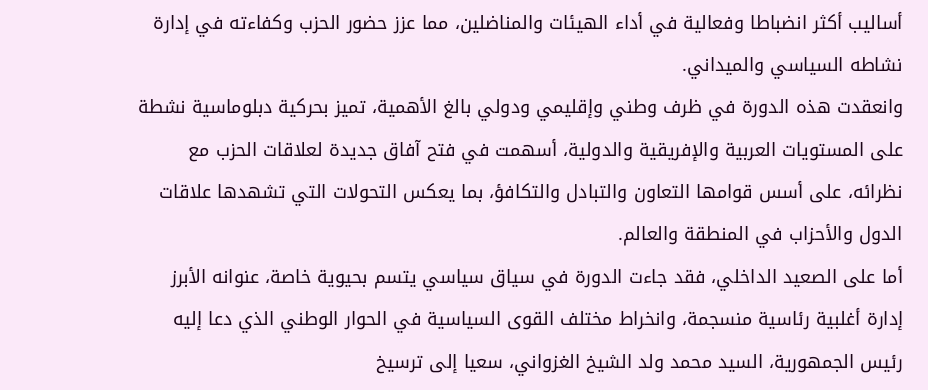أساليب أكثر انضباطا وفعالية في أداء الهيئات والمناضلين، مما عزز حضور الحزب وكفاءته في إدارة نشاطه السياسي والميداني.
وانعقدت هذه الدورة في ظرف وطني وإقليمي ودولي بالغ الأهمية، تميز بحركية دبلوماسية نشطة على المستويات العربية والإفريقية والدولية، أسهمت في فتح آفاق جديدة لعلاقات الحزب مع نظرائه، على أسس قوامها التعاون والتبادل والتكافؤ، بما يعكس التحولات التي تشهدها علاقات الدول والأحزاب في المنطقة والعالم.
أما على الصعيد الداخلي، فقد جاءت الدورة في سياق سياسي يتسم بحيوية خاصة، عنوانه الأبرز إدارة أغلبية رئاسية منسجمة، وانخراط مختلف القوى السياسية في الحوار الوطني الذي دعا إليه رئيس الجمهورية، السيد محمد ولد الشيخ الغزواني، سعيا إلى ترسيخ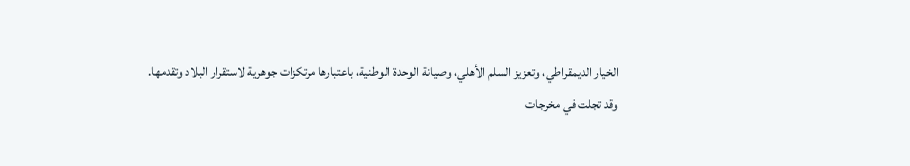الخيار الديمقراطي، وتعزيز السلم الأهلي، وصيانة الوحدة الوطنية، باعتبارها مرتكزات جوهرية لاستقرار البلاد وتقدمها.
وقد تجلت في مخرجات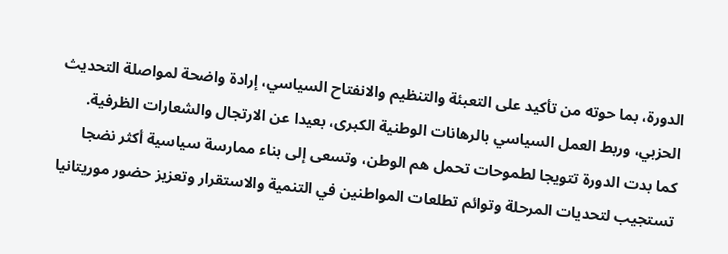الدورة، بما حوته من تأكيد على التعبئة والتنظيم والانفتاح السياسي، إرادة واضحة لمواصلة التحديث الحزبي، وربط العمل السياسي بالرهانات الوطنية الكبرى، بعيدا عن الارتجال والشعارات الظرفية.
كما بدت الدورة تتويجا لطموحات تحمل هم الوطن، وتسعى إلى بناء ممارسة سياسية أكثر نضجا تستجيب لتحديات المرحلة وتوائم تطلعات المواطنين في التنمية والاستقرار وتعزيز حضور موريتانيا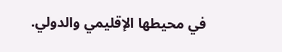في محيطها الإقليمي والدولي.